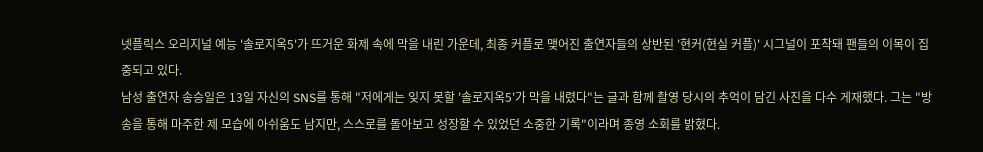넷플릭스 오리지널 예능 '솔로지옥5'가 뜨거운 화제 속에 막을 내린 가운데, 최종 커플로 맺어진 출연자들의 상반된 '현커(현실 커플)' 시그널이 포착돼 팬들의 이목이 집중되고 있다.
남성 출연자 송승일은 13일 자신의 SNS를 통해 "저에게는 잊지 못할 '솔로지옥5'가 막을 내렸다"는 글과 함께 촬영 당시의 추억이 담긴 사진을 다수 게재했다. 그는 "방송을 통해 마주한 제 모습에 아쉬움도 남지만, 스스로를 돌아보고 성장할 수 있었던 소중한 기록"이라며 종영 소회를 밝혔다.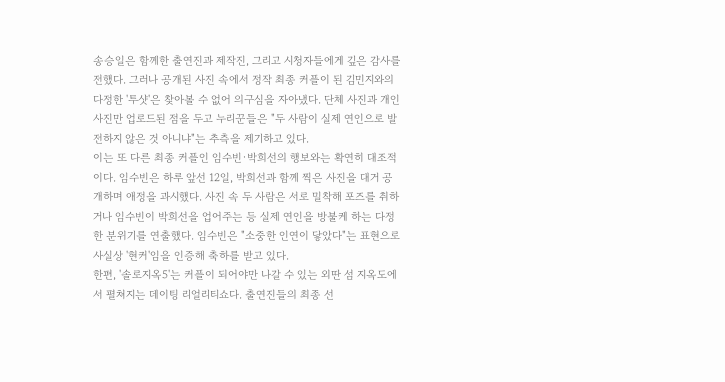송승일은 함께한 출연진과 제작진, 그리고 시청자들에게 깊은 감사를 전했다. 그러나 공개된 사진 속에서 정작 최종 커플이 된 김민지와의 다정한 '투샷'은 찾아볼 수 없어 의구심을 자아냈다. 단체 사진과 개인 사진만 업로드된 점을 두고 누리꾼들은 "두 사람이 실제 연인으로 발전하지 않은 것 아니냐"는 추측을 제기하고 있다.
이는 또 다른 최종 커플인 임수빈·박희선의 행보와는 확연히 대조적이다. 임수빈은 하루 앞선 12일, 박희선과 함께 찍은 사진을 대거 공개하며 애정을 과시했다. 사진 속 두 사람은 서로 밀착해 포즈를 취하거나 임수빈이 박희선을 업어주는 등 실제 연인을 방불케 하는 다정한 분위기를 연출했다. 임수빈은 "소중한 인연이 닿았다"는 표현으로 사실상 '현커'임을 인증해 축하를 받고 있다.
한편, '솔로지옥5'는 커플이 되어야만 나갈 수 있는 외딴 섬 지옥도에서 펼쳐지는 데이팅 리얼리티쇼다. 출연진들의 최종 선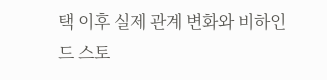택 이후 실제 관계 변화와 비하인드 스토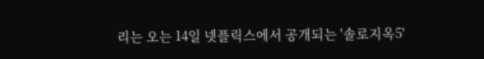리는 오는 14일 넷플릭스에서 공개되는 '솔로지옥5'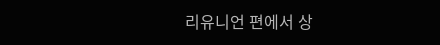리유니언 편에서 상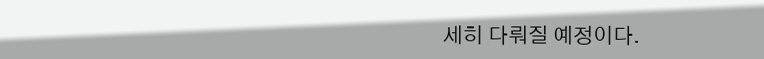세히 다뤄질 예정이다.